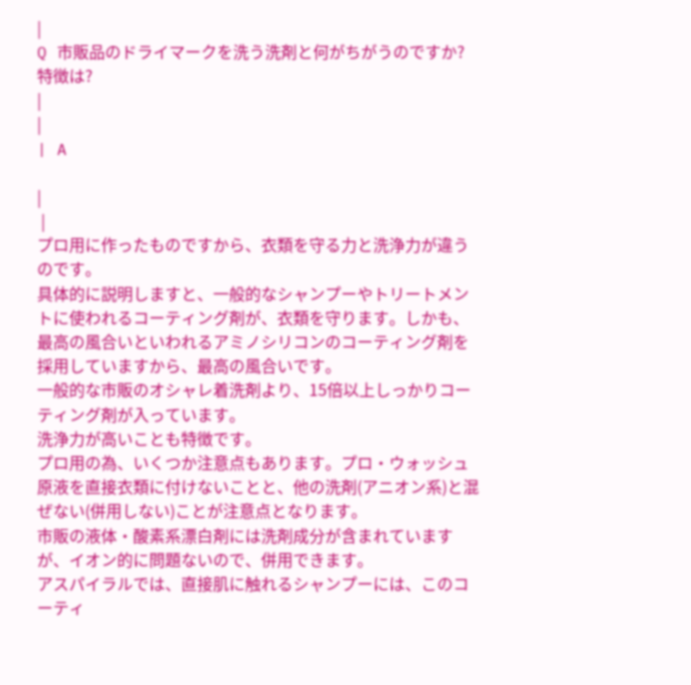|
Q 市販品のドライマークを洗う洗剤と何がちがうのですか? 特徴は?
|
|
| A

|
 |
プロ用に作ったものですから、衣類を守る力と洗浄力が違うのです。
具体的に説明しますと、一般的なシャンプーやトリートメントに使われるコーティング剤が、衣類を守ります。しかも、最高の風合いといわれるアミノシリコンのコーティング剤を採用していますから、最高の風合いです。
一般的な市販のオシャレ着洗剤より、15倍以上しっかりコーティング剤が入っています。
洗浄力が高いことも特徴です。
プロ用の為、いくつか注意点もあります。プロ・ウォッシュ原液を直接衣類に付けないことと、他の洗剤(アニオン系)と混ぜない(併用しない)ことが注意点となります。
市販の液体・酸素系漂白剤には洗剤成分が含まれていますが、イオン的に問題ないので、併用できます。
アスパイラルでは、直接肌に触れるシャンプーには、このコーティ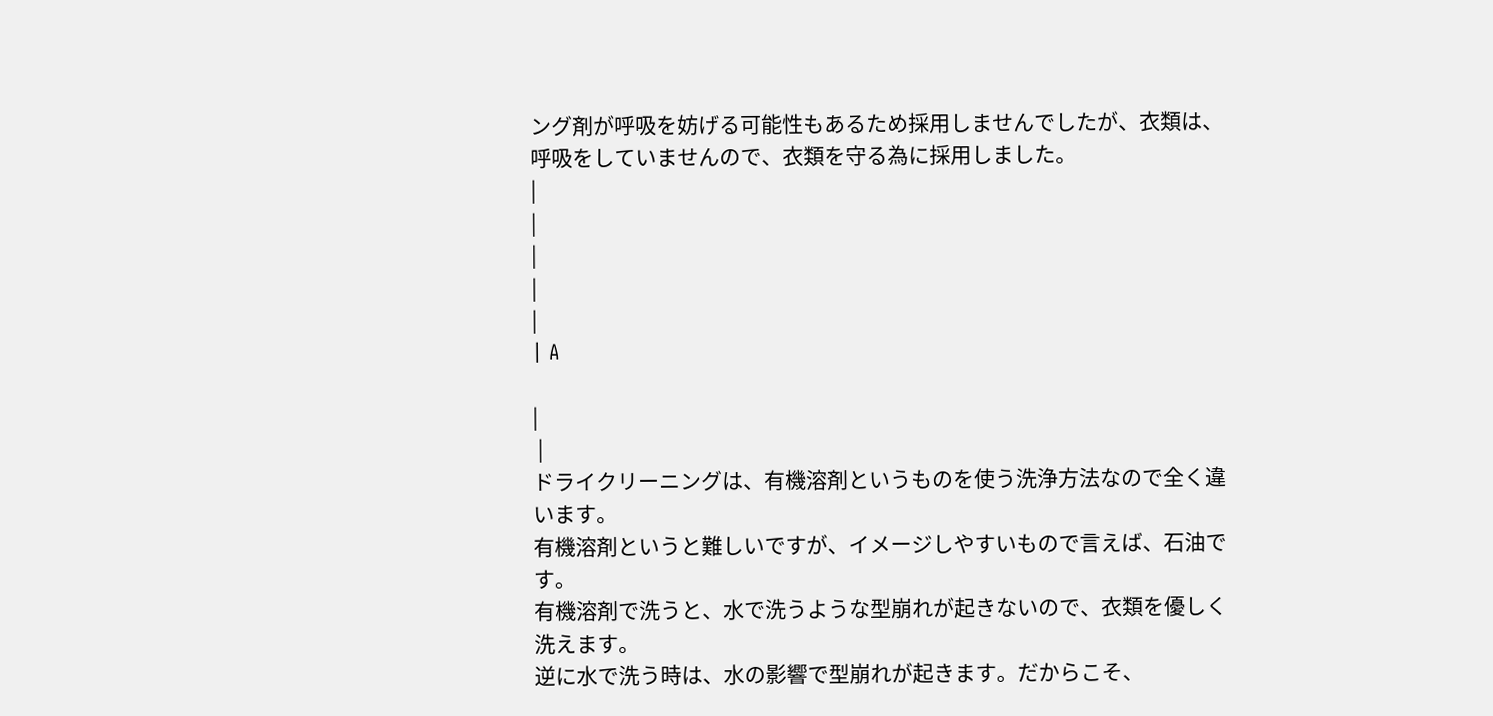ング剤が呼吸を妨げる可能性もあるため採用しませんでしたが、衣類は、呼吸をしていませんので、衣類を守る為に採用しました。
|
|
|
|
|
| A

|
 |
ドライクリーニングは、有機溶剤というものを使う洗浄方法なので全く違います。
有機溶剤というと難しいですが、イメージしやすいもので言えば、石油です。
有機溶剤で洗うと、水で洗うような型崩れが起きないので、衣類を優しく洗えます。
逆に水で洗う時は、水の影響で型崩れが起きます。だからこそ、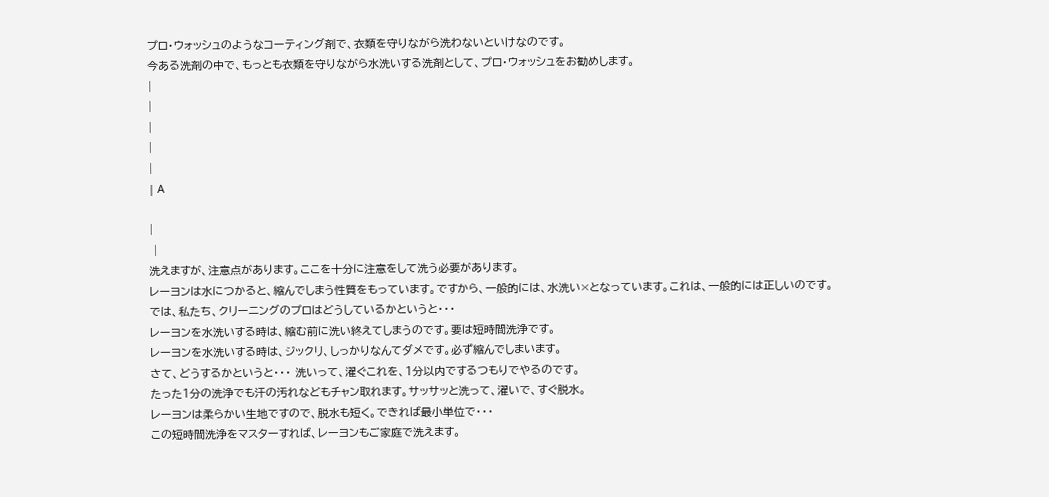プロ・ウォッシュのようなコーティング剤で、衣類を守りながら洗わないといけなのです。
今ある洗剤の中で、もっとも衣類を守りながら水洗いする洗剤として、プロ・ウォッシュをお勧めします。
|
|
|
|
|
| A

|
 |
洗えますが、注意点があります。ここを十分に注意をして洗う必要があります。
レーヨンは水につかると、縮んでしまう性質をもっています。ですから、一般的には、水洗い×となっています。これは、一般的には正しいのです。
では、私たち、クリーニングのプロはどうしているかというと・・・
レーヨンを水洗いする時は、縮む前に洗い終えてしまうのです。要は短時間洗浄です。
レーヨンを水洗いする時は、ジックリ、しっかりなんてダメです。必ず縮んでしまいます。
さて、どうするかというと・・・ 洗いって、濯ぐこれを、1分以内でするつもりでやるのです。
たった1分の洗浄でも汗の汚れなどもチャン取れます。サッサッと洗って、濯いで、すぐ脱水。
レーヨンは柔らかい生地ですので、脱水も短く。できれば最小単位で・・・
この短時間洗浄をマスターすれば、レーヨンもご家庭で洗えます。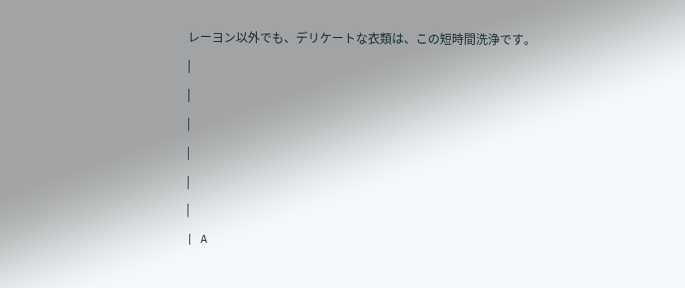レーヨン以外でも、デリケートな衣類は、この短時間洗浄です。
|
|
|
|
|
|
| A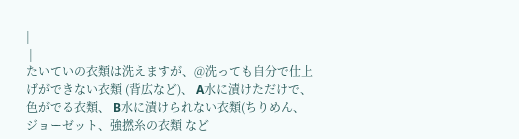|
 |
たいていの衣類は洗えますが、@洗っても自分で仕上げができない衣類 (背広など)、 A水に漬けただけで、色がでる衣類、 B水に漬けられない衣類(ちりめん、ジョーゼット、強撚糸の衣類 など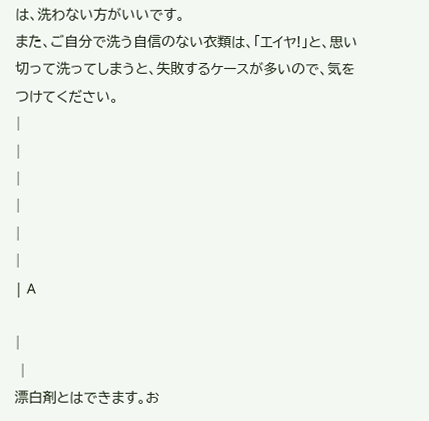は、洗わない方がいいです。
また、ご自分で洗う自信のない衣類は、「エイヤ!」と、思い切って洗ってしまうと、失敗するケースが多いので、気をつけてください。
|
|
|
|
|
|
| A

|
 |
漂白剤とはできます。お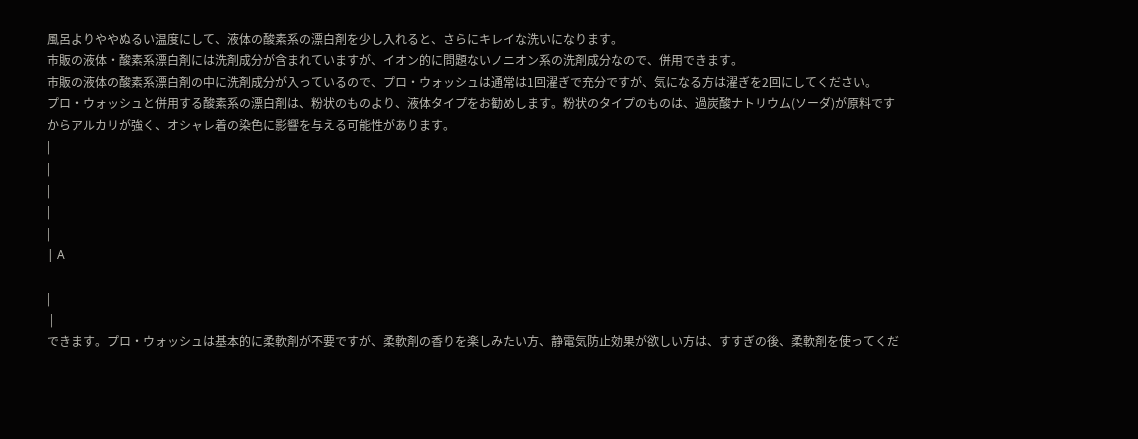風呂よりややぬるい温度にして、液体の酸素系の漂白剤を少し入れると、さらにキレイな洗いになります。
市販の液体・酸素系漂白剤には洗剤成分が含まれていますが、イオン的に問題ないノニオン系の洗剤成分なので、併用できます。
市販の液体の酸素系漂白剤の中に洗剤成分が入っているので、プロ・ウォッシュは通常は1回濯ぎで充分ですが、気になる方は濯ぎを2回にしてください。
プロ・ウォッシュと併用する酸素系の漂白剤は、粉状のものより、液体タイプをお勧めします。粉状のタイプのものは、過炭酸ナトリウム(ソーダ)が原料ですからアルカリが強く、オシャレ着の染色に影響を与える可能性があります。
|
|
|
|
|
| A

|
 |
できます。プロ・ウォッシュは基本的に柔軟剤が不要ですが、柔軟剤の香りを楽しみたい方、静電気防止効果が欲しい方は、すすぎの後、柔軟剤を使ってくだ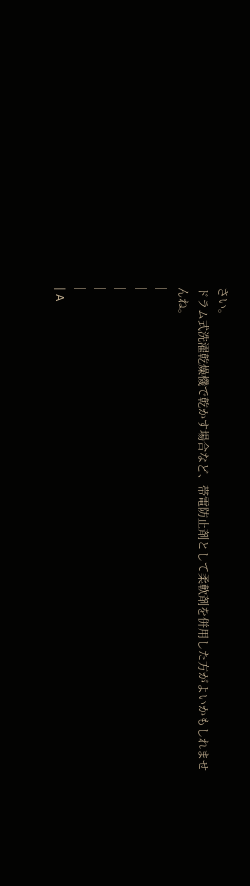さい。
ドラム式洗濯乾燥機で乾かす場合など、帯電防止剤として柔軟剤を併用した方がよいかもしれませんね。
|
|
|
|
|
| A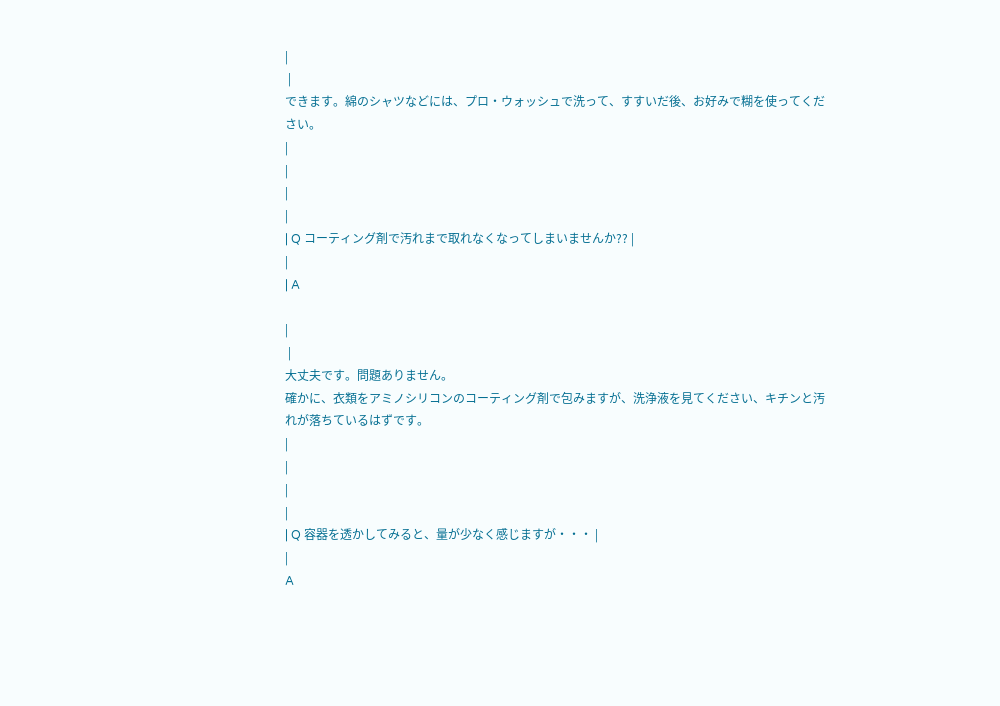|
 |
できます。綿のシャツなどには、プロ・ウォッシュで洗って、すすいだ後、お好みで糊を使ってください。
|
|
|
|
| Q コーティング剤で汚れまで取れなくなってしまいませんか?? |
|
| A

|
 |
大丈夫です。問題ありません。
確かに、衣類をアミノシリコンのコーティング剤で包みますが、洗浄液を見てください、キチンと汚れが落ちているはずです。
|
|
|
|
| Q 容器を透かしてみると、量が少なく感じますが・・・ |
|
A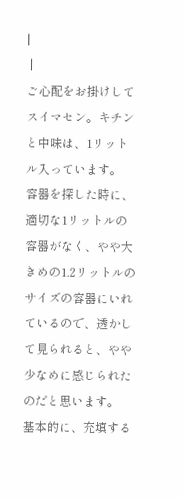|
 |
ご心配をお掛けしてスイマセン。キチンと中味は、1リットル入っています。
容器を探した時に、適切な1リットルの容器がなく、やや大きめの1.2リットルのサイズの容器にいれているので、透かして見られると、やや少なめに感じられたのだと思います。
基本的に、充填する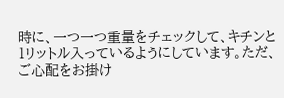時に、一つ一つ重量をチェックして、キチンと1リットル入っているようにしています。ただ、ご心配をお掛け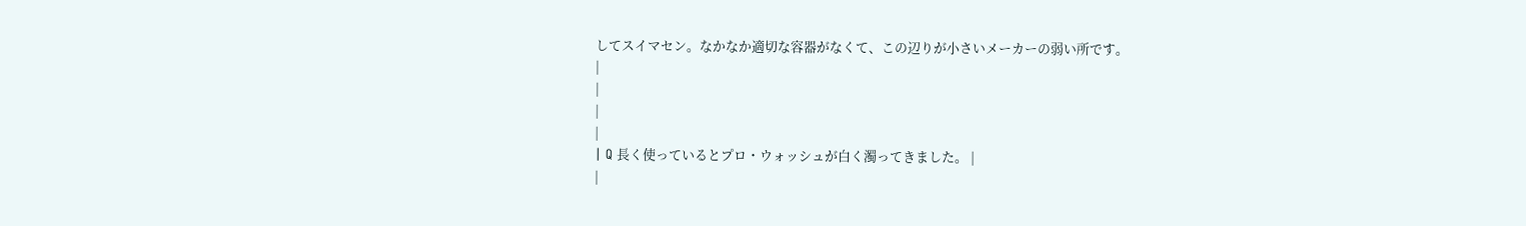してスイマセン。なかなか適切な容器がなくて、この辺りが小さいメーカーの弱い所です。
|
|
|
|
| Q 長く使っているとプロ・ウォッシュが白く濁ってきました。 |
|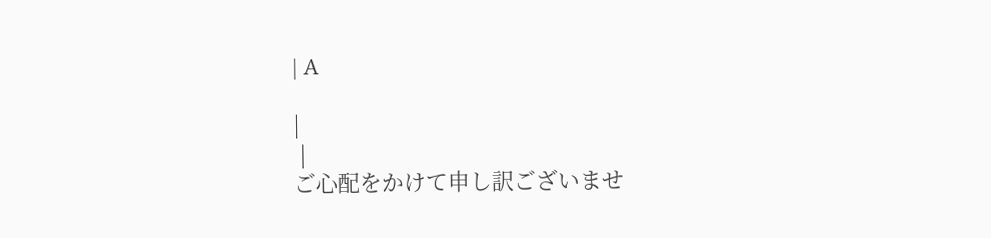| A

|
 |
ご心配をかけて申し訳ございませ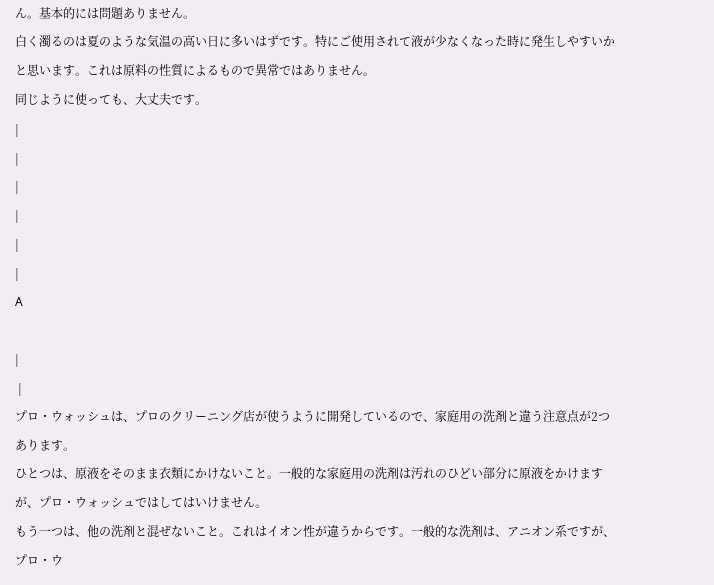ん。基本的には問題ありません。
白く濁るのは夏のような気温の高い日に多いはずです。特にご使用されて液が少なくなった時に発生しやすいかと思います。これは原料の性質によるもので異常ではありません。
同じように使っても、大丈夫です。
|
|
|
|
|
|
A

|
 |
プロ・ウォッシュは、プロのクリーニング店が使うように開発しているので、家庭用の洗剤と違う注意点が2つあります。
ひとつは、原液をそのまま衣類にかけないこと。一般的な家庭用の洗剤は汚れのひどい部分に原液をかけますが、プロ・ウォッシュではしてはいけません。
もう一つは、他の洗剤と混ぜないこと。これはイオン性が違うからです。一般的な洗剤は、アニオン系ですが、プロ・ウ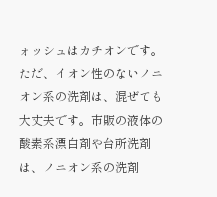ォッシュはカチオンです。
ただ、イオン性のないノニオン系の洗剤は、混ぜても大丈夫です。市販の液体の酸素系漂白剤や台所洗剤は、ノニオン系の洗剤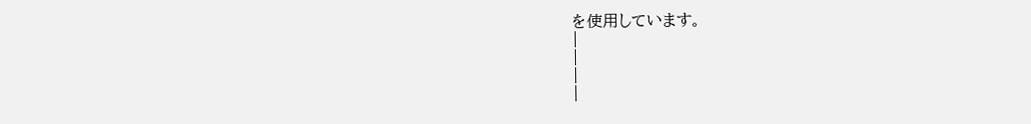を使用しています。
|
|
|
|